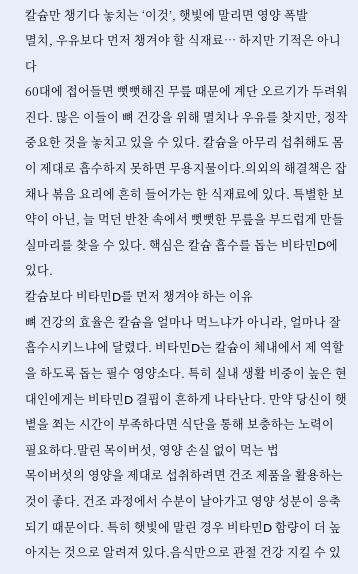칼슘만 챙기다 놓치는 ‘이것’, 햇빛에 말리면 영양 폭발
멸치, 우유보다 먼저 챙겨야 할 식재료… 하지만 기적은 아니다
60대에 접어들면 뻣뻣해진 무릎 때문에 계단 오르기가 두려워진다. 많은 이들이 뼈 건강을 위해 멸치나 우유를 찾지만, 정작 중요한 것을 놓치고 있을 수 있다. 칼슘을 아무리 섭취해도 몸이 제대로 흡수하지 못하면 무용지물이다.의외의 해결책은 잡채나 볶음 요리에 흔히 들어가는 한 식재료에 있다. 특별한 보약이 아닌, 늘 먹던 반찬 속에서 뻣뻣한 무릎을 부드럽게 만들 실마리를 찾을 수 있다. 핵심은 칼슘 흡수를 돕는 비타민D에 있다.
칼슘보다 비타민D를 먼저 챙겨야 하는 이유
뼈 건강의 효율은 칼슘을 얼마나 먹느냐가 아니라, 얼마나 잘 흡수시키느냐에 달렸다. 비타민D는 칼슘이 체내에서 제 역할을 하도록 돕는 필수 영양소다. 특히 실내 생활 비중이 높은 현대인에게는 비타민D 결핍이 흔하게 나타난다. 만약 당신이 햇볕을 쬐는 시간이 부족하다면 식단을 통해 보충하는 노력이 필요하다.말린 목이버섯, 영양 손실 없이 먹는 법
목이버섯의 영양을 제대로 섭취하려면 건조 제품을 활용하는 것이 좋다. 건조 과정에서 수분이 날아가고 영양 성분이 응축되기 때문이다. 특히 햇빛에 말린 경우 비타민D 함량이 더 높아지는 것으로 알려져 있다.음식만으로 관절 건강 지킬 수 있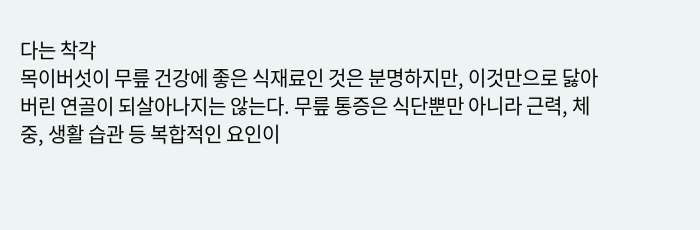다는 착각
목이버섯이 무릎 건강에 좋은 식재료인 것은 분명하지만, 이것만으로 닳아버린 연골이 되살아나지는 않는다. 무릎 통증은 식단뿐만 아니라 근력, 체중, 생활 습관 등 복합적인 요인이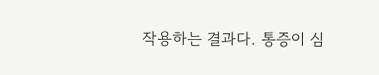작용하는 결과다. 통증이 심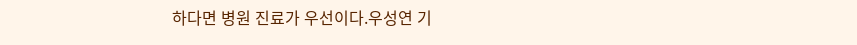하다면 병원 진료가 우선이다.우성연 기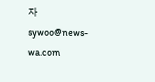자 sywoo@news-wa.com